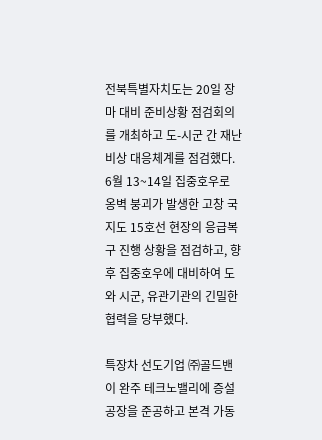전북특별자치도는 20일 장마 대비 준비상황 점검회의를 개최하고 도-시군 간 재난 비상 대응체계를 점검했다. 6월 13~14일 집중호우로 옹벽 붕괴가 발생한 고창 국지도 15호선 현장의 응급복구 진행 상황을 점검하고, 향후 집중호우에 대비하여 도와 시군, 유관기관의 긴밀한 협력을 당부했다.

특장차 선도기업 ㈜골드밴이 완주 테크노밸리에 증설공장을 준공하고 본격 가동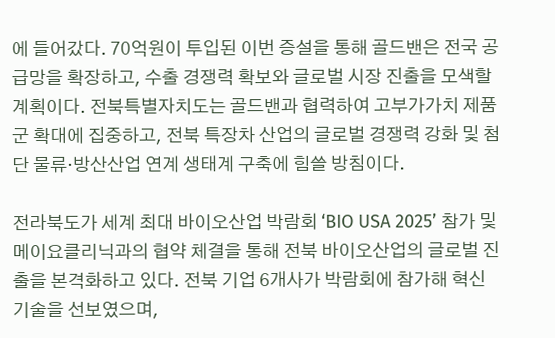에 들어갔다. 70억원이 투입된 이번 증설을 통해 골드밴은 전국 공급망을 확장하고, 수출 경쟁력 확보와 글로벌 시장 진출을 모색할 계획이다. 전북특별자치도는 골드밴과 협력하여 고부가가치 제품군 확대에 집중하고, 전북 특장차 산업의 글로벌 경쟁력 강화 및 첨단 물류·방산산업 연계 생태계 구축에 힘쓸 방침이다.

전라북도가 세계 최대 바이오산업 박람회 ‘BIO USA 2025’ 참가 및 메이요클리닉과의 협약 체결을 통해 전북 바이오산업의 글로벌 진출을 본격화하고 있다. 전북 기업 6개사가 박람회에 참가해 혁신 기술을 선보였으며,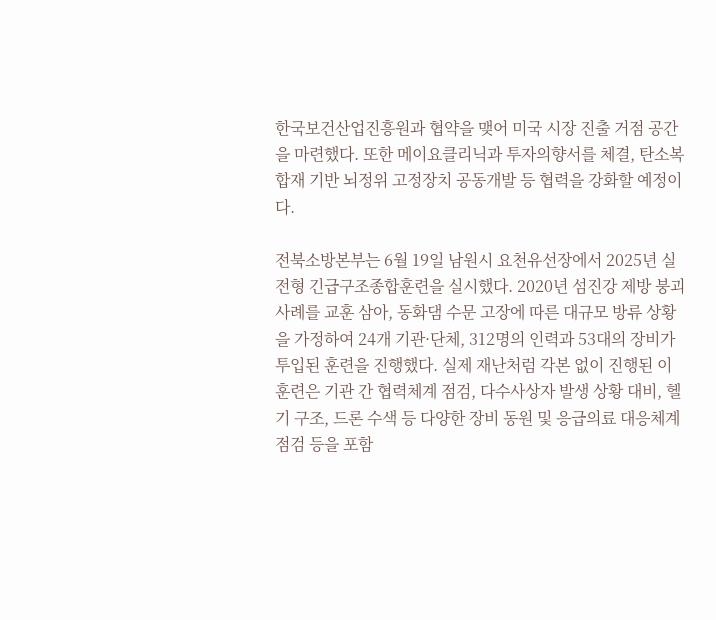한국보건산업진흥원과 협약을 맺어 미국 시장 진출 거점 공간을 마련했다. 또한 메이요클리닉과 투자의향서를 체결, 탄소복합재 기반 뇌정위 고정장치 공동개발 등 협력을 강화할 예정이다.

전북소방본부는 6월 19일 남원시 요천유선장에서 2025년 실전형 긴급구조종합훈련을 실시했다. 2020년 섬진강 제방 붕괴 사례를 교훈 삼아, 동화댐 수문 고장에 따른 대규모 방류 상황을 가정하여 24개 기관·단체, 312명의 인력과 53대의 장비가 투입된 훈련을 진행했다. 실제 재난처럼 각본 없이 진행된 이 훈련은 기관 간 협력체계 점검, 다수사상자 발생 상황 대비, 헬기 구조, 드론 수색 등 다양한 장비 동원 및 응급의료 대응체계 점검 등을 포함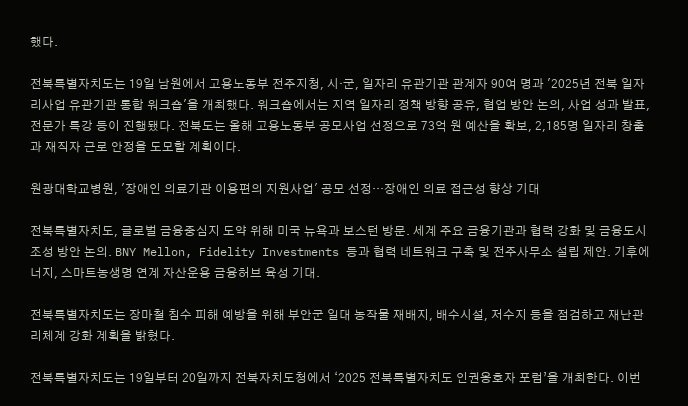했다.

전북특별자치도는 19일 남원에서 고용노동부 전주지청, 시·군, 일자리 유관기관 관계자 90여 명과 '2025년 전북 일자리사업 유관기관 통합 워크숍'을 개최했다. 워크숍에서는 지역 일자리 정책 방향 공유, 협업 방안 논의, 사업 성과 발표, 전문가 특강 등이 진행됐다. 전북도는 올해 고용노동부 공모사업 선정으로 73억 원 예산을 확보, 2,185명 일자리 창출과 재직자 근로 안정을 도모할 계획이다.

원광대학교병원, '장애인 의료기관 이용편의 지원사업' 공모 선정…장애인 의료 접근성 향상 기대

전북특별자치도, 글로벌 금융중심지 도약 위해 미국 뉴욕과 보스턴 방문. 세계 주요 금융기관과 협력 강화 및 금융도시 조성 방안 논의. BNY Mellon, Fidelity Investments 등과 협력 네트워크 구축 및 전주사무소 설립 제안. 기후에너지, 스마트농생명 연계 자산운용 금융허브 육성 기대.

전북특별자치도는 장마철 침수 피해 예방을 위해 부안군 일대 농작물 재배지, 배수시설, 저수지 등을 점검하고 재난관리체계 강화 계획을 밝혔다.

전북특별자치도는 19일부터 20일까지 전북자치도청에서 ‘2025 전북특별자치도 인권옹호자 포럼’을 개최한다. 이번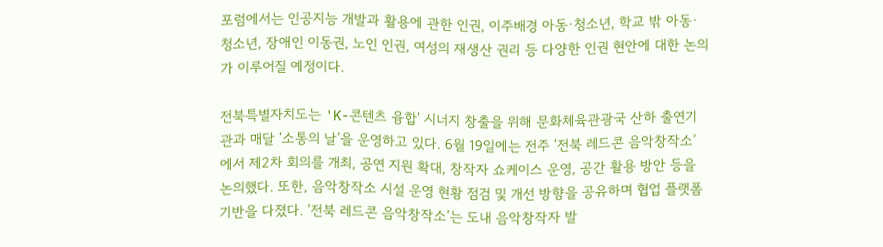포럼에서는 인공지능 개발과 활용에 관한 인권, 이주배경 아동·청소년, 학교 밖 아동·청소년, 장애인 이동권, 노인 인권, 여성의 재생산 권리 등 다양한 인권 현안에 대한 논의가 이루어질 예정이다.

전북특별자치도는 'K-콘텐츠 융합' 시너지 창출을 위해 문화체육관광국 산하 출연기관과 매달 ‘소통의 날’을 운영하고 있다. 6월 19일에는 전주 ‘전북 레드콘 음악창작소’에서 제2차 회의를 개최, 공연 지원 확대, 창작자 쇼케이스 운영, 공간 활용 방안 등을 논의했다. 또한, 음악창작소 시설 운영 현황 점검 및 개선 방향을 공유하며 협업 플랫폼 기반을 다졌다. ‘전북 레드콘 음악창작소’는 도내 음악창작자 발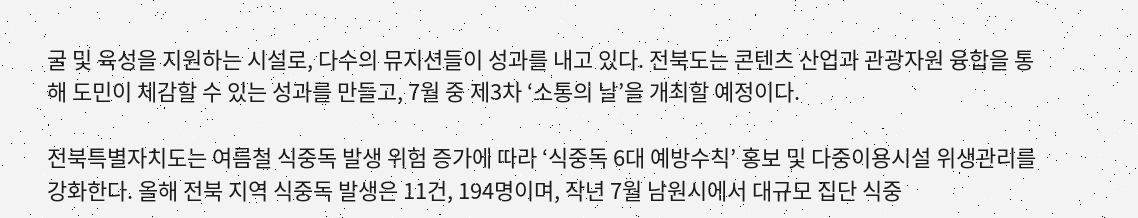굴 및 육성을 지원하는 시설로, 다수의 뮤지션들이 성과를 내고 있다. 전북도는 콘텐츠 산업과 관광자원 융합을 통해 도민이 체감할 수 있는 성과를 만들고, 7월 중 제3차 ‘소통의 날’을 개최할 예정이다.

전북특별자치도는 여름철 식중독 발생 위험 증가에 따라 ‘식중독 6대 예방수칙’ 홍보 및 다중이용시설 위생관리를 강화한다. 올해 전북 지역 식중독 발생은 11건, 194명이며, 작년 7월 남원시에서 대규모 집단 식중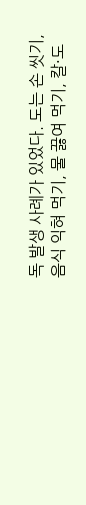독 발생 사례가 있었다. 도는 손 씻기, 음식 익혀 먹기, 물 끓여 먹기, 칼·도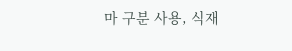마 구분 사용, 식재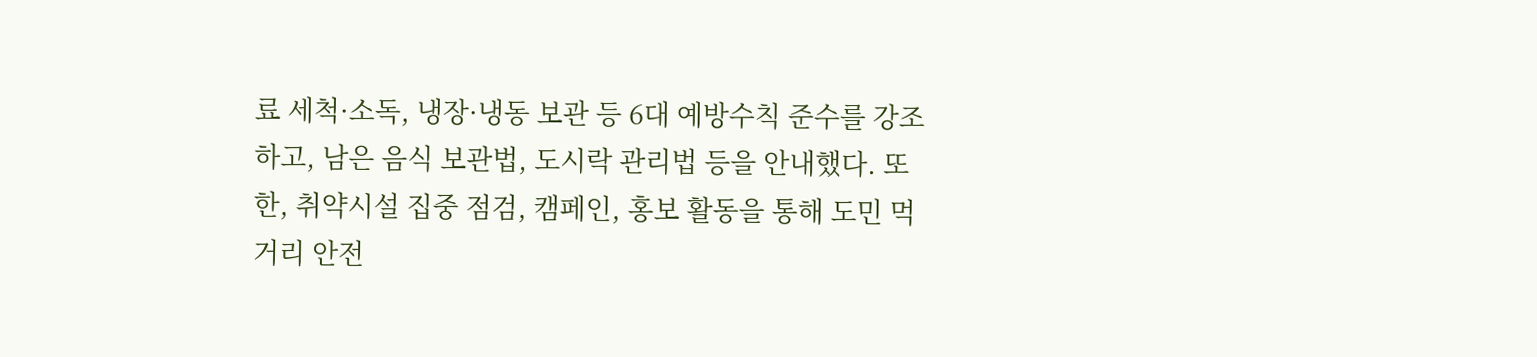료 세척·소독, 냉장·냉동 보관 등 6대 예방수칙 준수를 강조하고, 남은 음식 보관법, 도시락 관리법 등을 안내했다. 또한, 취약시설 집중 점검, 캠페인, 홍보 활동을 통해 도민 먹거리 안전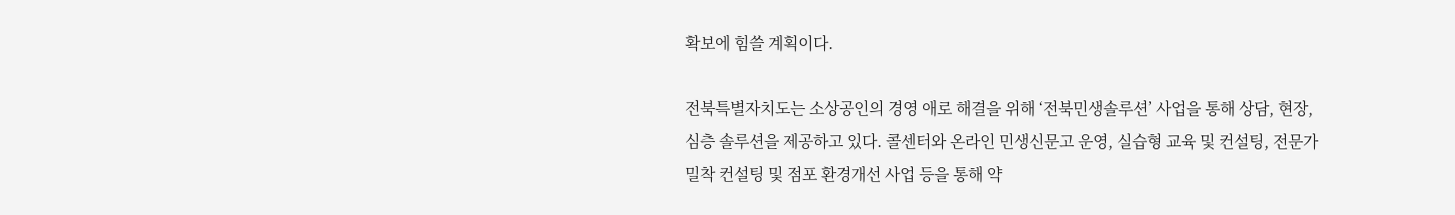확보에 힘쓸 계획이다.

전북특별자치도는 소상공인의 경영 애로 해결을 위해 ‘전북민생솔루션’ 사업을 통해 상담, 현장, 심층 솔루션을 제공하고 있다. 콜센터와 온라인 민생신문고 운영, 실습형 교육 및 컨설팅, 전문가 밀착 컨설팅 및 점포 환경개선 사업 등을 통해 약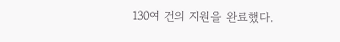130여 건의 지원을 완료했다.